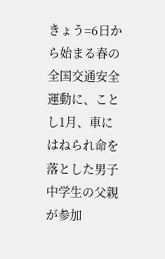きょう=6日から始まる春の全国交通安全運動に、ことし1月、車にはねられ命を落とした男子中学生の父親が参加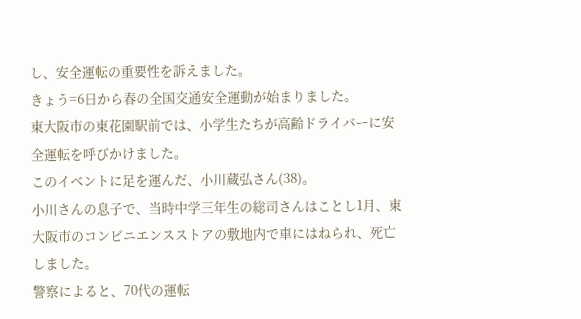し、安全運転の重要性を訴えました。
きょう=6日から春の全国交通安全運動が始まりました。
東大阪市の東花園駅前では、小学生たちが高齢ドライバーに安全運転を呼びかけました。
このイベントに足を運んだ、小川蔵弘さん(38)。
小川さんの息子で、当時中学三年生の総司さんはことし1月、東大阪市のコンビニエンスストアの敷地内で車にはねられ、死亡しました。
警察によると、70代の運転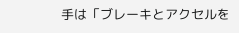手は「ブレーキとアクセルを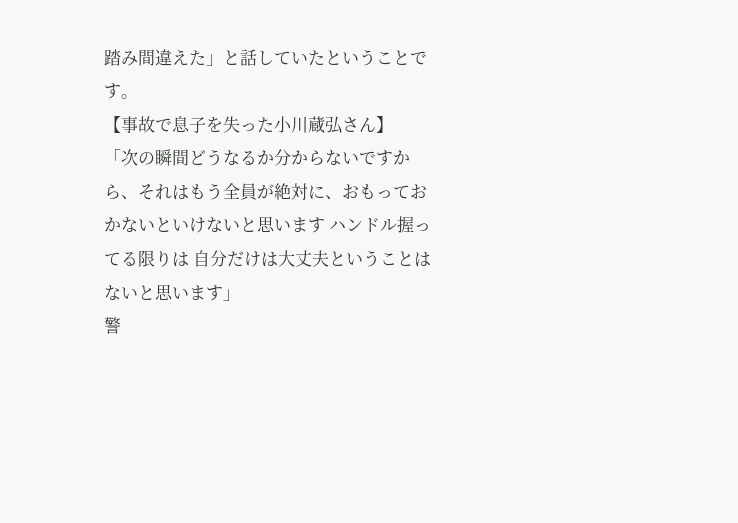踏み間違えた」と話していたということです。
【事故で息子を失った小川蔵弘さん】
「次の瞬間どうなるか分からないですから、それはもう全員が絶対に、おもっておかないといけないと思います ハンドル握ってる限りは 自分だけは大丈夫ということはないと思います」
警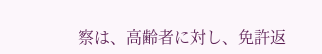察は、高齢者に対し、免許返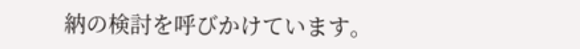納の検討を呼びかけています。